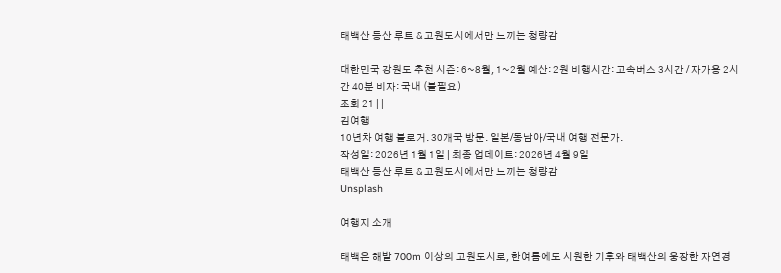태백산 등산 루트 & 고원도시에서만 느끼는 청량감

대한민국 강원도 추천 시즌: 6~8월, 1~2월 예산: 2원 비행시간: 고속버스 3시간 / 자가용 2시간 40분 비자: 국내 (불필요)
조회 21 | |
김여행
10년차 여행 블로거. 30개국 방문. 일본/동남아/국내 여행 전문가.
작성일: 2026년 1월 1일 | 최종 업데이트: 2026년 4월 9일
태백산 등산 루트 & 고원도시에서만 느끼는 청량감
Unsplash

여행지 소개

태백은 해발 700m 이상의 고원도시로, 한여름에도 시원한 기후와 태백산의 웅장한 자연경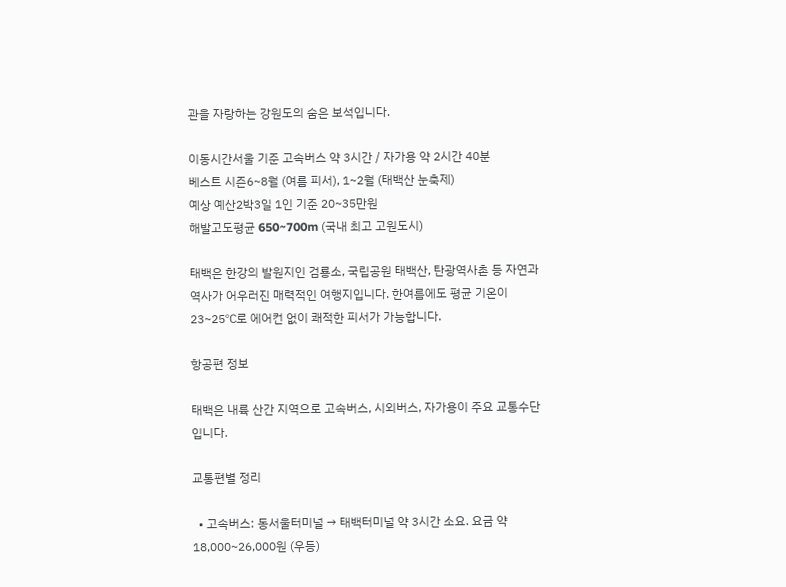관을 자랑하는 강원도의 숨은 보석입니다.

이동시간서울 기준 고속버스 약 3시간 / 자가용 약 2시간 40분
베스트 시즌6~8월 (여름 피서), 1~2월 (태백산 눈축제)
예상 예산2박3일 1인 기준 20~35만원
해발고도평균 650~700m (국내 최고 고원도시)

태백은 한강의 발원지인 검룡소, 국립공원 태백산, 탄광역사촌 등 자연과 역사가 어우러진 매력적인 여행지입니다. 한여름에도 평균 기온이 23~25℃로 에어컨 없이 쾌적한 피서가 가능합니다.

항공편 정보

태백은 내륙 산간 지역으로 고속버스, 시외버스, 자가용이 주요 교통수단입니다.

교통편별 정리

  • 고속버스: 동서울터미널 → 태백터미널 약 3시간 소요. 요금 약 18,000~26,000원 (우등)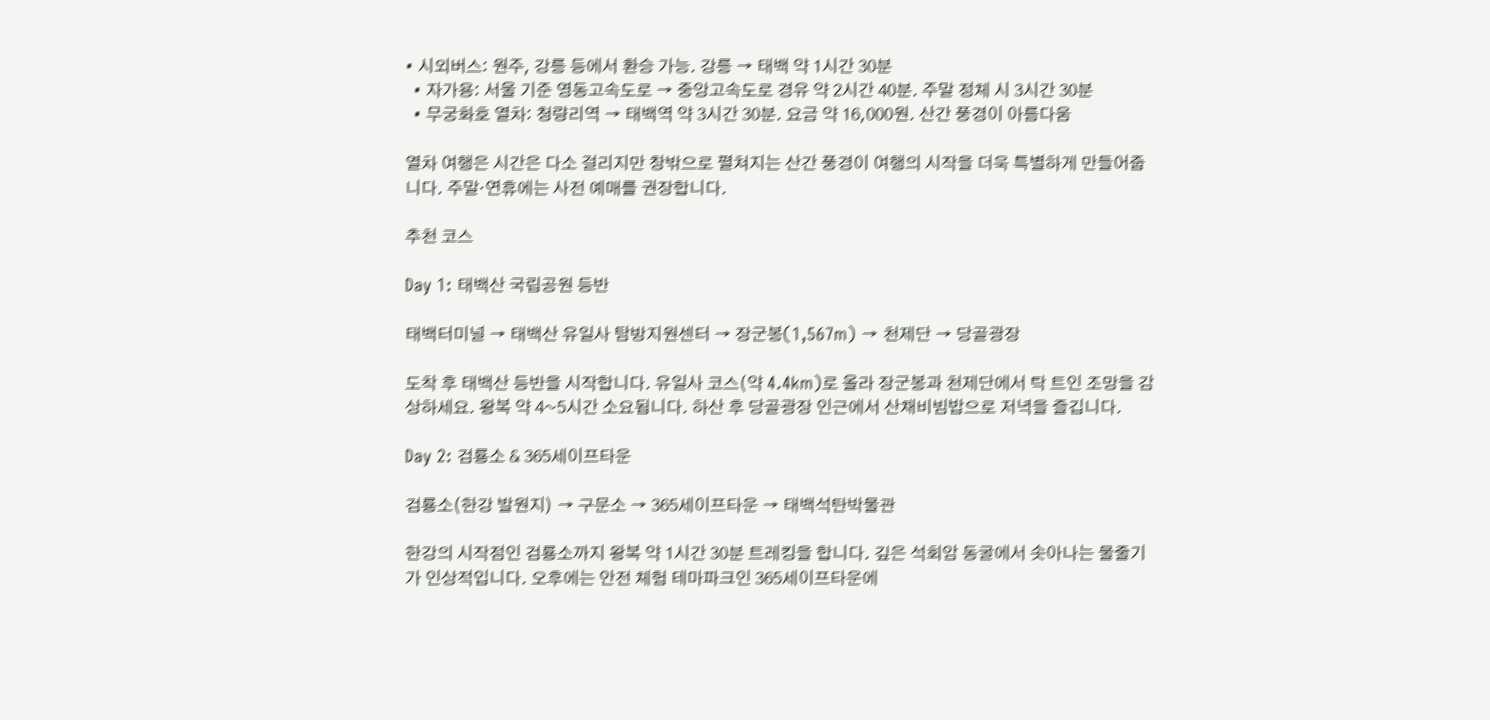• 시외버스: 원주, 강릉 등에서 환승 가능. 강릉 → 태백 약 1시간 30분
  • 자가용: 서울 기준 영동고속도로 → 중앙고속도로 경유 약 2시간 40분. 주말 정체 시 3시간 30분
  • 무궁화호 열차: 청량리역 → 태백역 약 3시간 30분. 요금 약 16,000원. 산간 풍경이 아름다움

열차 여행은 시간은 다소 걸리지만 창밖으로 펼쳐지는 산간 풍경이 여행의 시작을 더욱 특별하게 만들어줍니다. 주말·연휴에는 사전 예매를 권장합니다.

추천 코스

Day 1: 태백산 국립공원 등반

태백터미널 → 태백산 유일사 탐방지원센터 → 장군봉(1,567m) → 천제단 → 당골광장

도착 후 태백산 등반을 시작합니다. 유일사 코스(약 4.4km)로 올라 장군봉과 천제단에서 탁 트인 조망을 감상하세요. 왕복 약 4~5시간 소요됩니다. 하산 후 당골광장 인근에서 산채비빔밥으로 저녁을 즐깁니다.

Day 2: 검룡소 & 365세이프타운

검룡소(한강 발원지) → 구문소 → 365세이프타운 → 태백석탄박물관

한강의 시작점인 검룡소까지 왕복 약 1시간 30분 트레킹을 합니다. 깊은 석회암 동굴에서 솟아나는 물줄기가 인상적입니다. 오후에는 안전 체험 테마파크인 365세이프타운에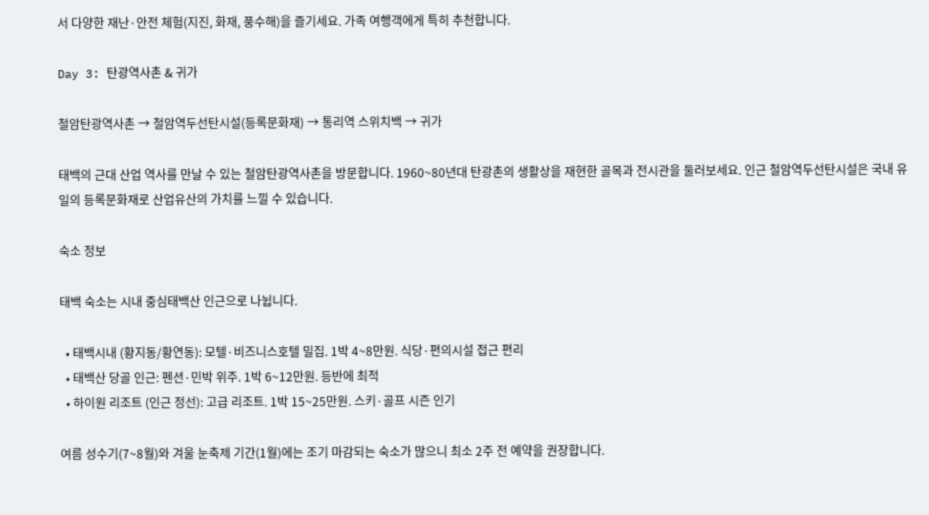서 다양한 재난·안전 체험(지진, 화재, 풍수해)을 즐기세요. 가족 여행객에게 특히 추천합니다.

Day 3: 탄광역사촌 & 귀가

철암탄광역사촌 → 철암역두선탄시설(등록문화재) → 통리역 스위치백 → 귀가

태백의 근대 산업 역사를 만날 수 있는 철암탄광역사촌을 방문합니다. 1960~80년대 탄광촌의 생활상을 재현한 골목과 전시관을 둘러보세요. 인근 철암역두선탄시설은 국내 유일의 등록문화재로 산업유산의 가치를 느낄 수 있습니다.

숙소 정보

태백 숙소는 시내 중심태백산 인근으로 나뉩니다.

  • 태백시내 (황지동/황연동): 모텔·비즈니스호텔 밀집. 1박 4~8만원. 식당·편의시설 접근 편리
  • 태백산 당골 인근: 펜션·민박 위주. 1박 6~12만원. 등반에 최적
  • 하이원 리조트 (인근 정선): 고급 리조트. 1박 15~25만원. 스키·골프 시즌 인기

여름 성수기(7~8월)와 겨울 눈축제 기간(1월)에는 조기 마감되는 숙소가 많으니 최소 2주 전 예약을 권장합니다.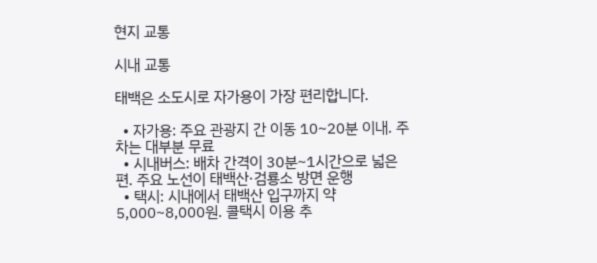현지 교통

시내 교통

태백은 소도시로 자가용이 가장 편리합니다.

  • 자가용: 주요 관광지 간 이동 10~20분 이내. 주차는 대부분 무료
  • 시내버스: 배차 간격이 30분~1시간으로 넓은 편. 주요 노선이 태백산·검룡소 방면 운행
  • 택시: 시내에서 태백산 입구까지 약 5,000~8,000원. 콜택시 이용 추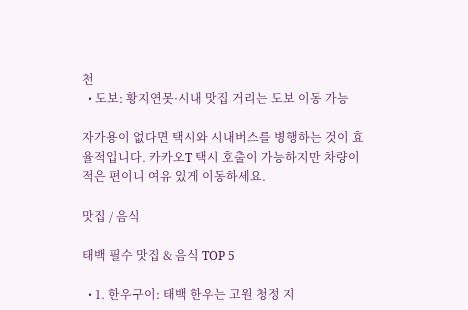천
  • 도보: 황지연못·시내 맛집 거리는 도보 이동 가능

자가용이 없다면 택시와 시내버스를 병행하는 것이 효율적입니다. 카카오T 택시 호출이 가능하지만 차량이 적은 편이니 여유 있게 이동하세요.

맛집 / 음식

태백 필수 맛집 & 음식 TOP 5

  • 1. 한우구이: 태백 한우는 고원 청정 지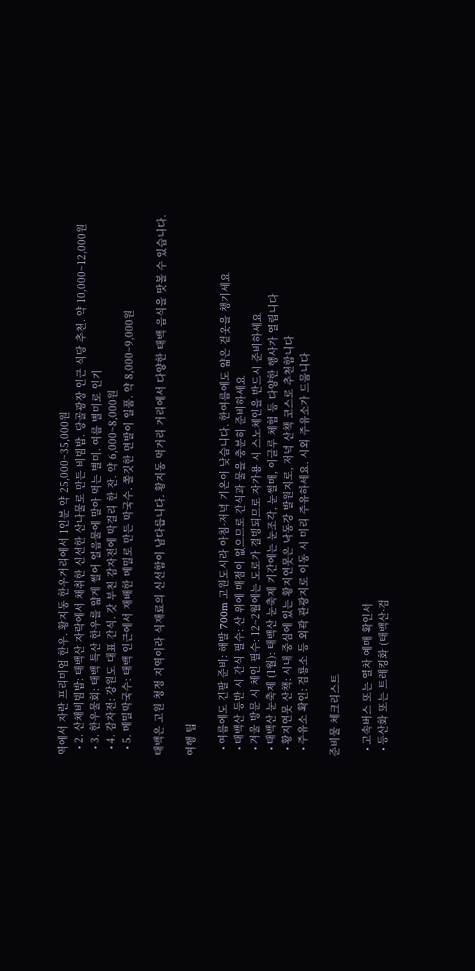역에서 자란 프리미엄 한우. 황지동 한우거리에서 1인분 약 25,000~35,000원
  • 2. 산채비빔밥: 태백산 자락에서 채취한 신선한 산나물로 만든 비빔밥. 당골광장 인근 식당 추천. 약 10,000~12,000원
  • 3. 한우물회: 태백 특산 한우를 얇게 썰어 얼음물에 말아 먹는 별미. 여름 별미로 인기
  • 4. 감자전: 강원도 대표 간식. 갓 부친 감자전에 막걸리 한 잔. 약 6,000~8,000원
  • 5. 메밀막국수: 태백 인근에서 재배한 메밀로 만든 막국수. 쫄깃한 면발이 일품. 약 8,000~9,000원

태백은 고원 청정 지역이라 식재료의 신선함이 남다릅니다. 황지동 먹거리 거리에서 다양한 태백 음식을 맛볼 수 있습니다.

여행 팁

  • 여름에도 긴팔 준비: 해발 700m 고원도시라 아침·저녁 기온이 낮습니다. 한여름에도 얇은 겉옷을 챙기세요
  • 태백산 등반 시 간식 필수: 산 위에 매점이 없으므로 간식과 물을 충분히 준비하세요
  • 겨울 방문 시 체인 필수: 12~2월에는 도로가 결빙되므로 자가용 시 스노체인을 반드시 준비하세요
  • 태백산 눈축제 (1월): 태백산 눈축제 기간에는 눈조각, 눈썰매, 이글루 체험 등 다양한 행사가 열립니다
  • 황지연못 산책: 시내 중심에 있는 황지연못은 낙동강 발원지로, 저녁 산책 코스로 추천합니다
  • 주유소 확인: 검룡소 등 외곽 관광지로 이동 시 미리 주유하세요. 시외 주유소가 드뭅니다

준비물 체크리스트

  • 고속버스 또는 열차 예매 확인서
  • 등산화 또는 트레킹화 (태백산·검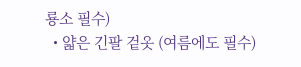룡소 필수)
  • 얇은 긴팔 겉옷 (여름에도 필수)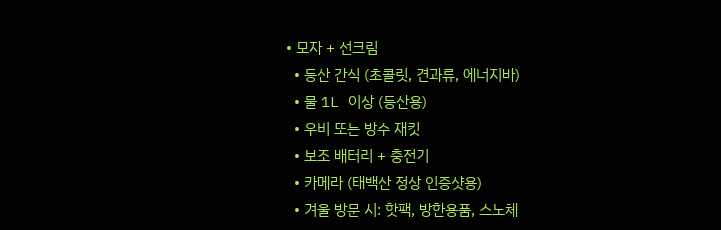• 모자 + 선크림
  • 등산 간식 (초콜릿, 견과류, 에너지바)
  • 물 1L 이상 (등산용)
  • 우비 또는 방수 재킷
  • 보조 배터리 + 충전기
  • 카메라 (태백산 정상 인증샷용)
  • 겨울 방문 시: 핫팩, 방한용품, 스노체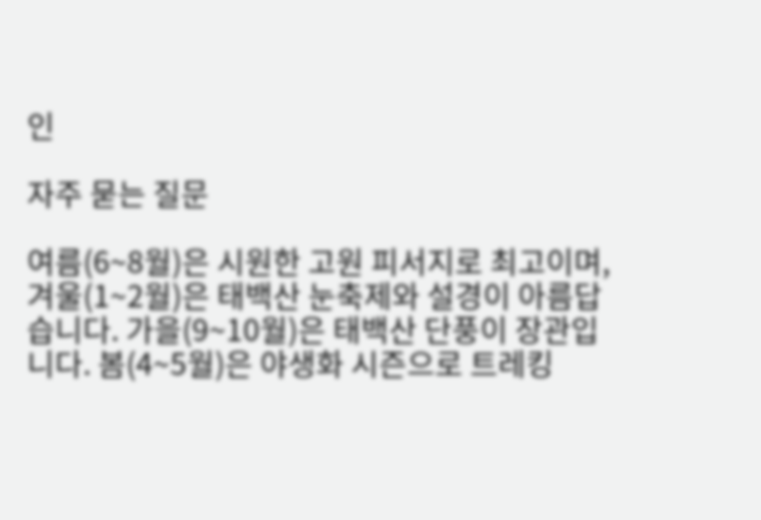인

자주 묻는 질문

여름(6~8월)은 시원한 고원 피서지로 최고이며, 겨울(1~2월)은 태백산 눈축제와 설경이 아름답습니다. 가을(9~10월)은 태백산 단풍이 장관입니다. 봄(4~5월)은 야생화 시즌으로 트레킹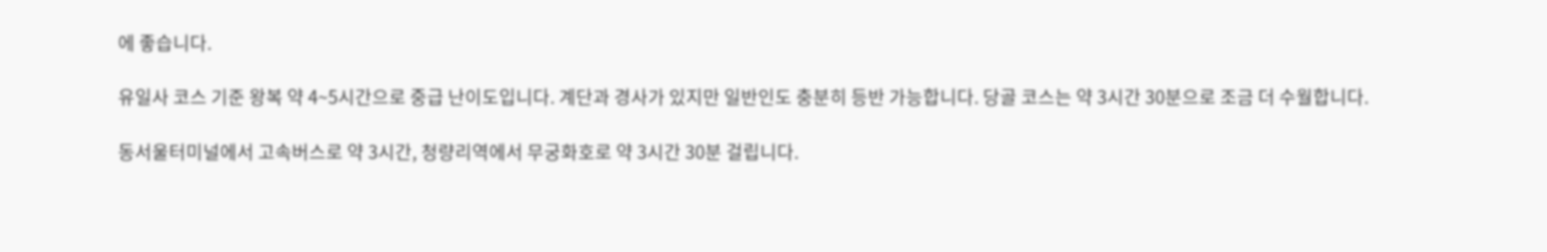에 좋습니다.

유일사 코스 기준 왕복 약 4~5시간으로 중급 난이도입니다. 계단과 경사가 있지만 일반인도 충분히 등반 가능합니다. 당골 코스는 약 3시간 30분으로 조금 더 수월합니다.

동서울터미널에서 고속버스로 약 3시간, 청량리역에서 무궁화호로 약 3시간 30분 걸립니다.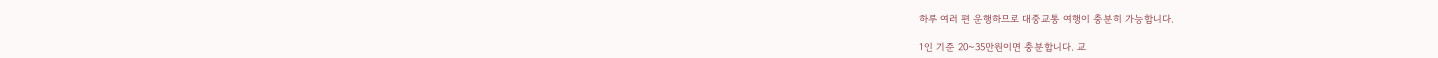하루 여러 편 운행하므로 대중교통 여행이 충분히 가능합니다.

1인 기준 20~35만원이면 충분합니다. 교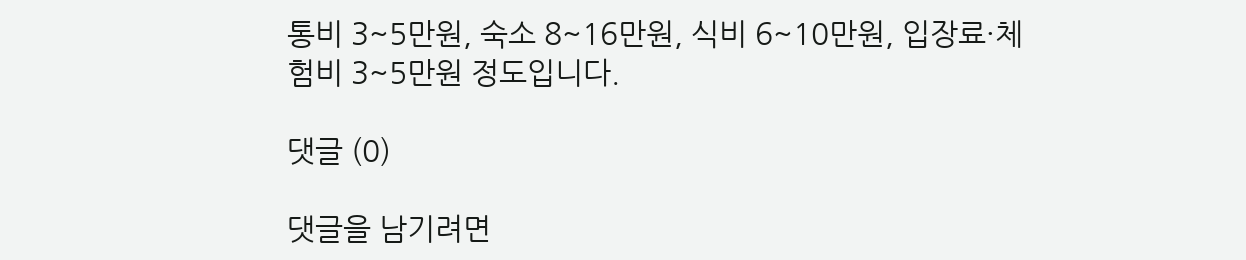통비 3~5만원, 숙소 8~16만원, 식비 6~10만원, 입장료·체험비 3~5만원 정도입니다.

댓글 (0)

댓글을 남기려면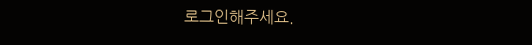로그인해주세요.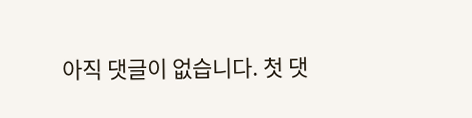아직 댓글이 없습니다. 첫 댓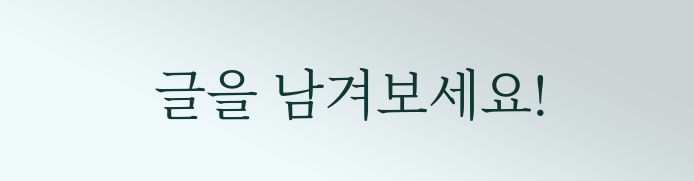글을 남겨보세요!